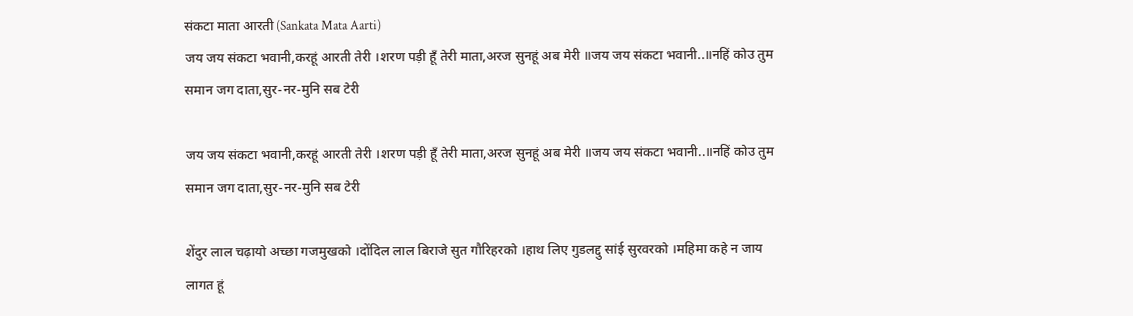संकटा माता आरती (Sankata Mata Aarti)
जय जय संकटा भवानी,करहूं आरती तेरी ।शरण पड़ी हूँ तेरी माता,अरज सुनहूं अब मेरी ॥जय जय संकटा भवानी..॥नहिं कोउ तुम समान जग दाता,सुर-नर-मुनि सब टेरी

जय जय संकटा भवानी,करहूं आरती तेरी ।शरण पड़ी हूँ तेरी माता,अरज सुनहूं अब मेरी ॥जय जय संकटा भवानी..॥नहिं कोउ तुम समान जग दाता,सुर-नर-मुनि सब टेरी

शेंदुर लाल चढ़ायो अच्छा गजमुखको ।दोंदिल लाल बिराजे सुत गौरिहरको ।हाथ लिए गुडलद्दु सांई सुरवरको ।महिमा कहे न जाय लागत हूं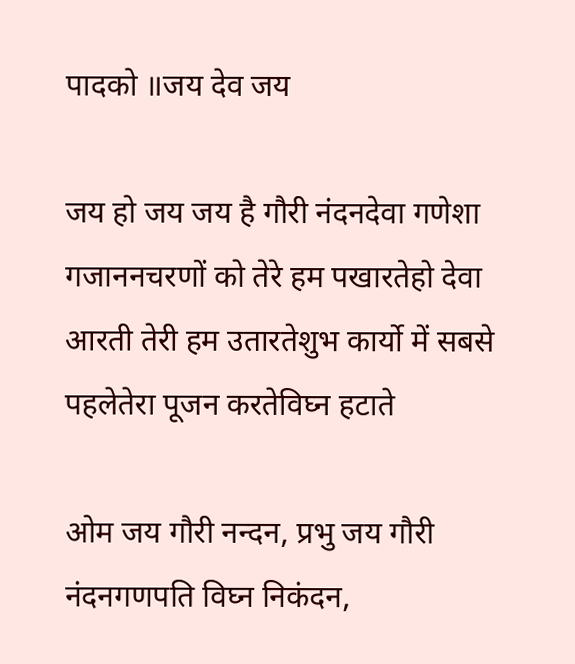पादको ॥जय देव जय

जय हो जय जय है गौरी नंदनदेवा गणेशा गजाननचरणों को तेरे हम पखारतेहो देवा आरती तेरी हम उतारतेशुभ कार्यो में सबसे पहलेतेरा पूजन करतेविघ्न हटाते

ओम जय गौरी नन्दन, प्रभु जय गौरी नंदनगणपति विघ्न निकंदन,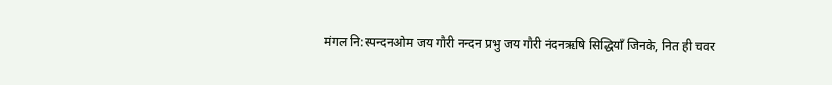मंगल नि:स्पन्दनओम जय गौरी नन्दन प्रभु जय गौरी नंदनऋषि सिद्धियाँ जिनके, नित ही चवर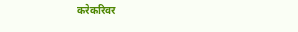करेकरिवर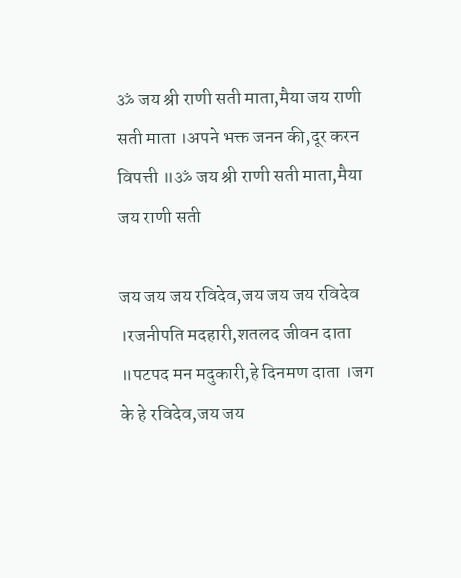ॐ जय श्री राणी सती माता,मैया जय राणी सती माता ।अपने भक्त जनन की,दूर करन विपत्ती ॥ॐ जय श्री राणी सती माता,मैया जय राणी सती

जय जय जय रविदेव,जय जय जय रविदेव ।रजनीपति मदहारी,शतलद जीवन दाता ॥पटपद मन मदुकारी,हे दिनमण दाता ।जग के हे रविदेव,जय जय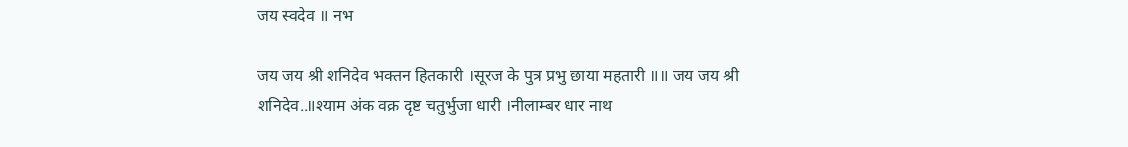जय स्वदेव ॥ नभ

जय जय श्री शनिदेव भक्तन हितकारी ।सूरज के पुत्र प्रभु छाया महतारी ॥॥ जय जय श्री शनिदेव..॥श्याम अंक वक्र दृष्ट चतुर्भुजा धारी ।नीलाम्बर धार नाथ